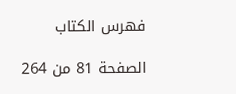فهرس الكتاب

الصفحة 81 من 264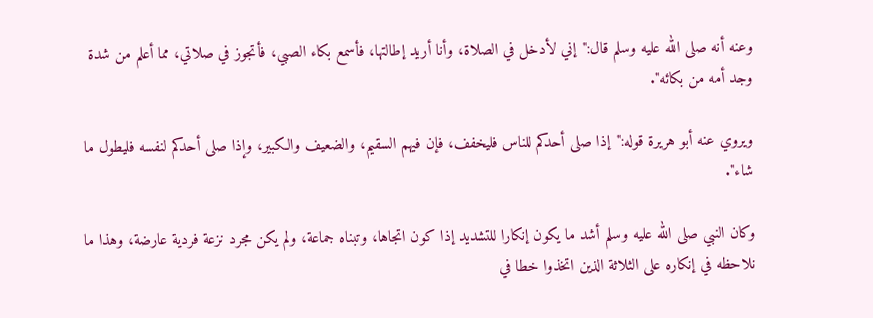وعنه أنه صلى الله عليه وسلم قال:"إني لأدخل في الصلاة، وأنا أريد إطالتها، فأسمع بكاء الصبي، فأتجوز في صلاتي، مما أعلم من شدة وجد أمه من بكائه".

ويروي عنه أبو هريرة قوله:"إذا صلى أحدكم للناس فليخفف، فإن فيهم السقيم، والضعيف والكبير، وإذا صلى أحدكم لنفسه فليطول ما شاء".

وكان النبي صلى الله عليه وسلم أشد ما يكون إنكارا للتشديد إذا كون اتجاها، وتبناه جماعة، ولم يكن مجرد نزعة فردية عارضة، وهذا ما نلاحظه في إنكاره على الثلاثة الذين اتخذوا خطا في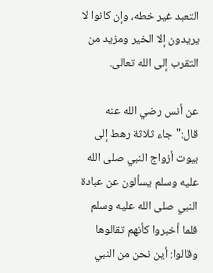التعبد غير خطه، وإن كانوا لا يريدون إلا الخير ومزيد من التقرب إلى الله تعالى.

عن أنس رضي الله عنه قال:"جاء ثلاثة رهط إلى بيوت أزواج النبي صلى الله عليه وسلم يسألون عن عبادة النبي صلى الله عليه وسلم فلما أخبروا كأنهم تقالوها وقالوا: أين نحن من النبي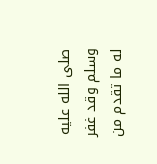صلى الله عليه وسلم وقد غفر له ما تقدم من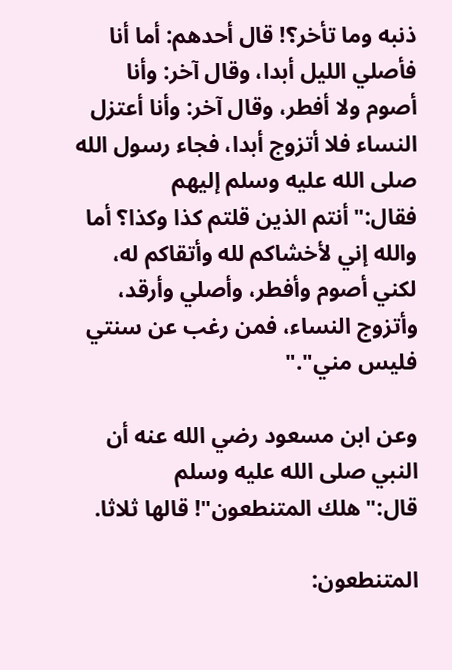ذنبه وما تأخر؟! قال أحدهم: أما أنا فأصلي الليل أبدا، وقال آخر: وأنا أصوم ولا أفطر، وقال آخر: وأنا أعتزل النساء فلا أتزوج أبدا، فجاء رسول الله صلى الله عليه وسلم إليهم فقال:"أنتم الذين قلتم كذا وكذا؟ أما والله إني لأخشاكم لله وأتقاكم له، لكني أصوم وأفطر، وأصلي وأرقد، وأتزوج النساء، فمن رغب عن سنتي فليس مني"."

وعن ابن مسعود رضي الله عنه أن النبي صلى الله عليه وسلم قال:"هلك المتنطعون"! قالها ثلاثا.

المتنطعون: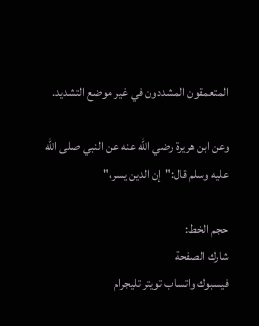المتعمقون المشددون في غير موضع التشديد.

وعن ابن هريرة رضي الله عنه عن النبي صلى الله عليه وسلم قال:"إن الدين يسر،"

حجم الخط:
شارك الصفحة
فيسبوك واتساب تويتر تليجرام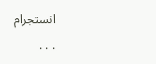انستجرام
. . .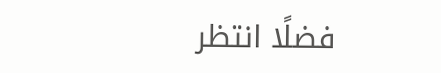فضلًا انتظر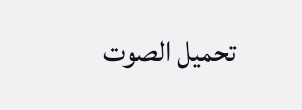تحميل الصوت